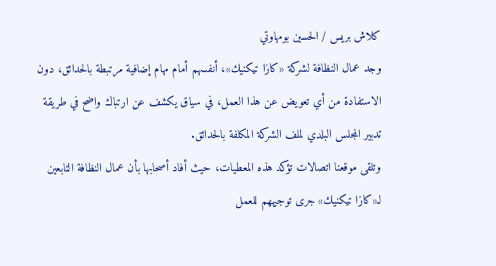كلاش بريس / الحسين بومهاوتي
وجد عمال النظافة لشركة «كازا تيكنيك»، أنفسهم أمام مهام إضافية مرتبطة بالحدائق، دون الاستفادة من أي تعويض عن هذا العمل، في سياق يكشف عن ارتباك واضح في طريقة تدبير المجلس البلدي لملف الشركة المكلفة بالحدائق.
وتلقى موقعنا اتصالات تؤكد هذه المعطيات، حيث أفاد أصحابها بأن عمال النظافة التابعين لـ«كازا تيكنيك» جرى توجيههم للعمل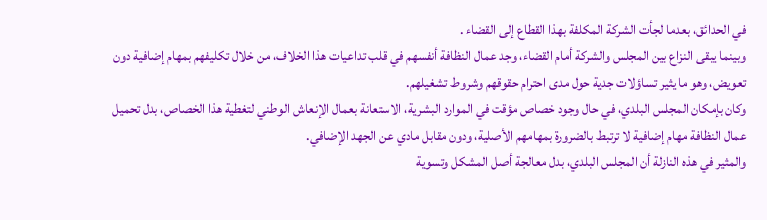في الحدائق، بعدما لجأت الشركة المكلفة بهذا القطاع إلى القضاء .
وبينما يبقى النزاع بين المجلس والشركة أمام القضاء، وجد عمال النظافة أنفسهم في قلب تداعيات هذا الخلاف، من خلال تكليفهم بمهام إضافية دون تعويض، وهو ما يثير تساؤلات جدية حول مدى احترام حقوقهم وشروط تشغيلهم.
وكان بإمكان المجلس البلدي، في حال وجود خصاص مؤقت في الموارد البشرية، الاستعانة بعمال الإنعاش الوطني لتغطية هذا الخصاص، بدل تحميل عمال النظافة مهام إضافية لا ترتبط بالضرورة بمهامهم الأصلية، ودون مقابل مادي عن الجهد الإضافي.
والمثير في هذه النازلة أن المجلس البلدي، بدل معالجة أصل المشكل وتسوية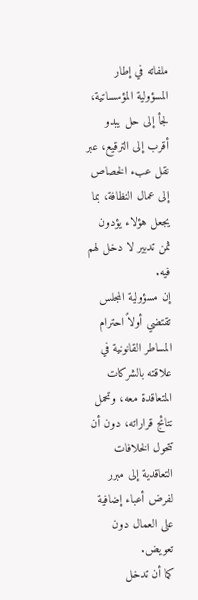ملفاته في إطار المسؤولية المؤسساتية، لجأ إلى حل يبدو أقرب إلى الترقيع، عبر نقل عبء الخصاص إلى عمال النظافة، بما يجعل هؤلاء يؤدون ثمن تدبير لا دخل لهم فيه.
إن مسؤولية المجلس تقتضي أولاً احترام المساطر القانونية في علاقته بالشركات المتعاقدة معه، وتحمل نتائج قراراته، دون أن تتحول الخلافات التعاقدية إلى مبرر لفرض أعباء إضافية على العمال دون تعويض.
كما أن تدخل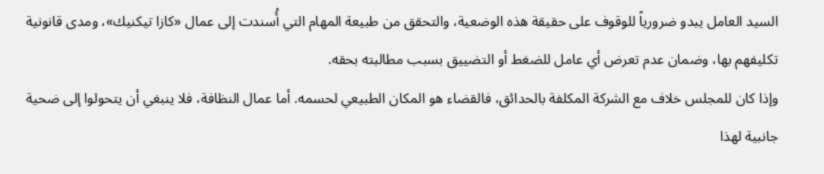السيد العامل يبدو ضرورياً للوقوف على حقيقة هذه الوضعية، والتحقق من طبيعة المهام التي أُسندت إلى عمال «كازا تيكنيك»، ومدى قانونية تكليفهم بها، وضمان عدم تعرض أي عامل للضغط أو التضييق بسبب مطالبته بحقه.
وإذا كان للمجلس خلاف مع الشركة المكلفة بالحدائق، فالقضاء هو المكان الطبيعي لحسمه. أما عمال النظافة، فلا ينبغي أن يتحولوا إلى ضحية جانبية لهذا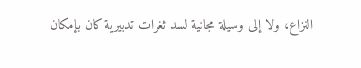النزاع، ولا إلى وسيلة مجانية لسد ثغرات تدبيرية كان بإمكان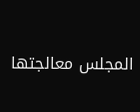المجلس معالجتها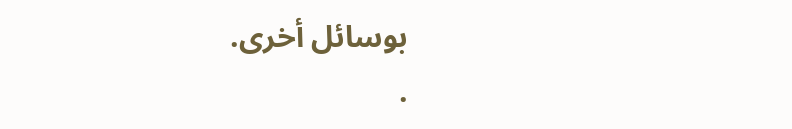بوسائل أخرى.
.